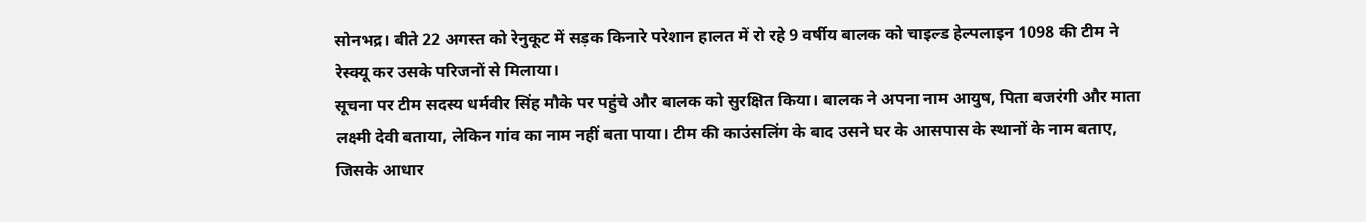सोनभद्र। बीते 22 अगस्त को रेनुकूट में सड़क किनारे परेशान हालत में रो रहे 9 वर्षीय बालक को चाइल्ड हेल्पलाइन 1098 की टीम ने रेस्क्यू कर उसके परिजनों से मिलाया।
सूचना पर टीम सदस्य धर्मवीर सिंह मौके पर पहुंचे और बालक को सुरक्षित किया। बालक ने अपना नाम आयुष, पिता बजरंगी और माता लक्ष्मी देवी बताया, लेकिन गांव का नाम नहीं बता पाया। टीम की काउंसलिंग के बाद उसने घर के आसपास के स्थानों के नाम बताए, जिसके आधार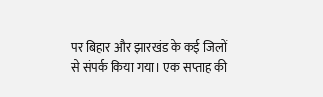पर बिहार और झारखंड के कई जिलों से संपर्क किया गया। एक सप्ताह की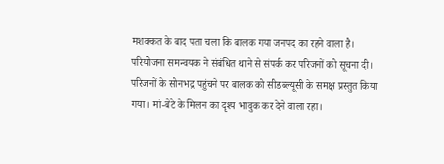मशक्कत के बाद पता चला कि बालक गया जनपद का रहने वाला है।
परियोजना समन्वयक ने संबंधित थाने से संपर्क कर परिजनों को सूचना दी। परिजनों के सोनभद्र पहुंचने पर बालक को सीडब्ल्यूसी के समक्ष प्रस्तुत किया गया। मां-बेटे के मिलन का दृश्य भावुक कर देने वाला रहा।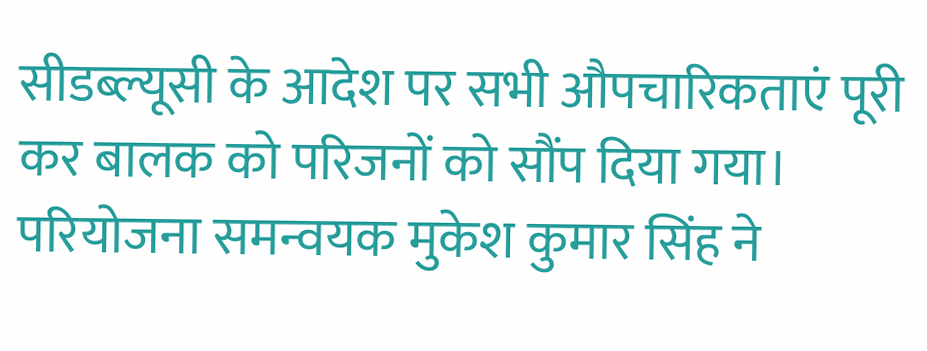सीडब्ल्यूसी के आदेश पर सभी औपचारिकताएं पूरी कर बालक को परिजनों को सौंप दिया गया।
परियोजना समन्वयक मुकेश कुमार सिंह ने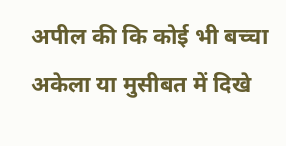अपील की कि कोई भी बच्चा अकेला या मुसीबत में दिखे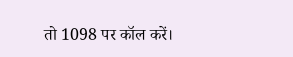तो 1098 पर कॉल करें।